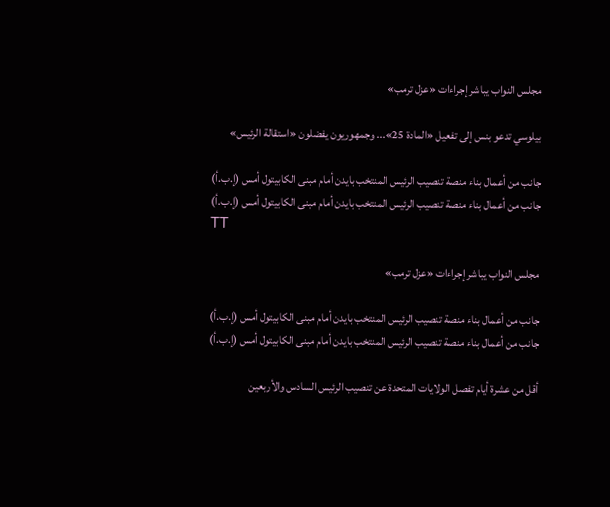مجلس النواب يباشر إجراءات «عزل ترمب»

بيلوسي تدعو بنس إلى تفعيل «المادة 25»... وجمهوريون يفضلون «استقالة الرئيس»

جانب من أعمال بناء منصة تنصيب الرئيس المنتخب بايدن أمام مبنى الكابيتول أمس (إ.ب.أ)
جانب من أعمال بناء منصة تنصيب الرئيس المنتخب بايدن أمام مبنى الكابيتول أمس (إ.ب.أ)
TT

مجلس النواب يباشر إجراءات «عزل ترمب»

جانب من أعمال بناء منصة تنصيب الرئيس المنتخب بايدن أمام مبنى الكابيتول أمس (إ.ب.أ)
جانب من أعمال بناء منصة تنصيب الرئيس المنتخب بايدن أمام مبنى الكابيتول أمس (إ.ب.أ)

أقل من عشرة أيام تفصل الولايات المتحدة عن تنصيب الرئيس السادس والأربعين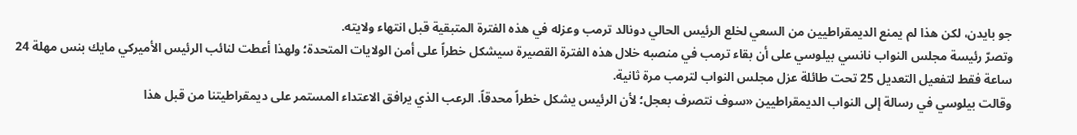جو بايدن، لكن هذا لم يمنع الديمقراطيين من السعي لخلع الرئيس الحالي دونالد ترمب وعزله في هذه الفترة المتبقية قبل انتهاء ولايته.
وتصرّ رئيسة مجلس النواب نانسي بيلوسي على أن بقاء ترمب في منصبه خلال هذه الفترة القصيرة سيشكل خطراً على أمن الولايات المتحدة؛ ولهذا أعطت لنائب الرئيس الأميركي مايك بنس مهلة 24 ساعة فقط لتفعيل التعديل 25 تحت طائلة عزل مجلس النواب لترمب مرة ثانية.
وقالت بيلوسي في رسالة إلى النواب الديمقراطيين «سوف نتصرف بعجل؛ لأن الرئيس يشكل خطراً محدقاً. الرعب الذي يرافق الاعتداء المستمر على ديمقراطيتنا من قبل هذا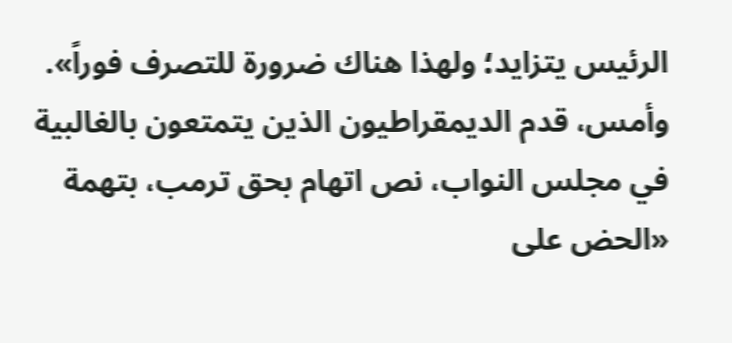الرئيس يتزايد؛ ولهذا هناك ضرورة للتصرف فوراً». وأمس، قدم الديمقراطيون الذين يتمتعون بالغالبية في مجلس النواب، نص اتهام بحق ترمب، بتهمة «الحض على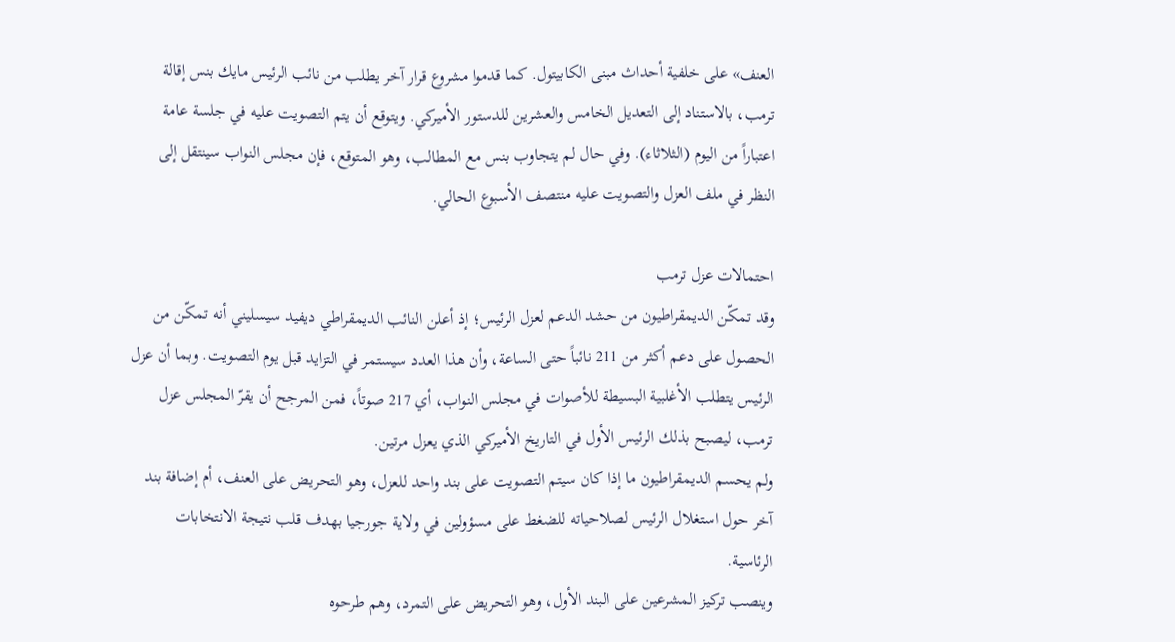العنف» على خلفية أحداث مبنى الكابيتول. كما قدموا مشروع قرار آخر يطلب من نائب الرئيس مايك بنس إقالة ترمب، بالاستناد إلى التعديل الخامس والعشرين للدستور الأميركي. ويتوقع أن يتم التصويت عليه في جلسة عامة اعتباراً من اليوم (الثلاثاء). وفي حال لم يتجاوب بنس مع المطالب، وهو المتوقع، فإن مجلس النواب سينتقل إلى النظر في ملف العزل والتصويت عليه منتصف الأسبوع الحالي.

احتمالات عزل ترمب
وقد تمكّن الديمقراطيون من حشد الدعم لعزل الرئيس؛ إذ أعلن النائب الديمقراطي ديفيد سيسليني أنه تمكّن من الحصول على دعم أكثر من 211 نائباً حتى الساعة، وأن هذا العدد سيستمر في التزايد قبل يوم التصويت. وبما أن عزل الرئيس يتطلب الأغلبية البسيطة للأصوات في مجلس النواب، أي 217 صوتاً، فمن المرجح أن يقرّ المجلس عزل ترمب، ليصبح بذلك الرئيس الأول في التاريخ الأميركي الذي يعزل مرتين.
ولم يحسم الديمقراطيون ما إذا كان سيتم التصويت على بند واحد للعزل، وهو التحريض على العنف، أم إضافة بند آخر حول استغلال الرئيس لصلاحياته للضغط على مسؤولين في ولاية جورجيا بهدف قلب نتيجة الانتخابات الرئاسية.
وينصب تركيز المشرعين على البند الأول، وهو التحريض على التمرد، وهم طرحوه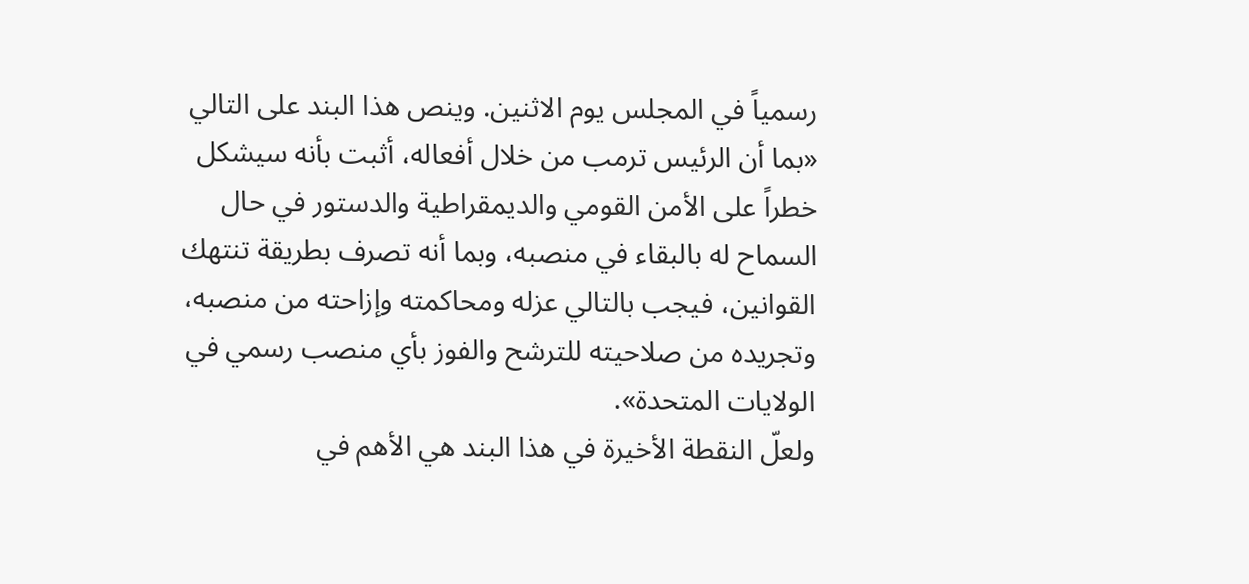رسمياً في المجلس يوم الاثنين. وينص هذا البند على التالي «بما أن الرئيس ترمب من خلال أفعاله، أثبت بأنه سيشكل خطراً على الأمن القومي والديمقراطية والدستور في حال السماح له بالبقاء في منصبه، وبما أنه تصرف بطريقة تنتهك القوانين، فيجب بالتالي عزله ومحاكمته وإزاحته من منصبه، وتجريده من صلاحيته للترشح والفوز بأي منصب رسمي في الولايات المتحدة».
ولعلّ النقطة الأخيرة في هذا البند هي الأهم في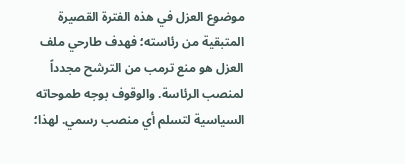موضوع العزل في هذه الفترة القصيرة المتبقية من رئاسته؛ فهدف طارحي ملف العزل هو منع ترمب من الترشح مجدداً لمنصب الرئاسة. والوقوف بوجه طموحاته السياسية لتسلم أي منصب رسمي. لهذا؛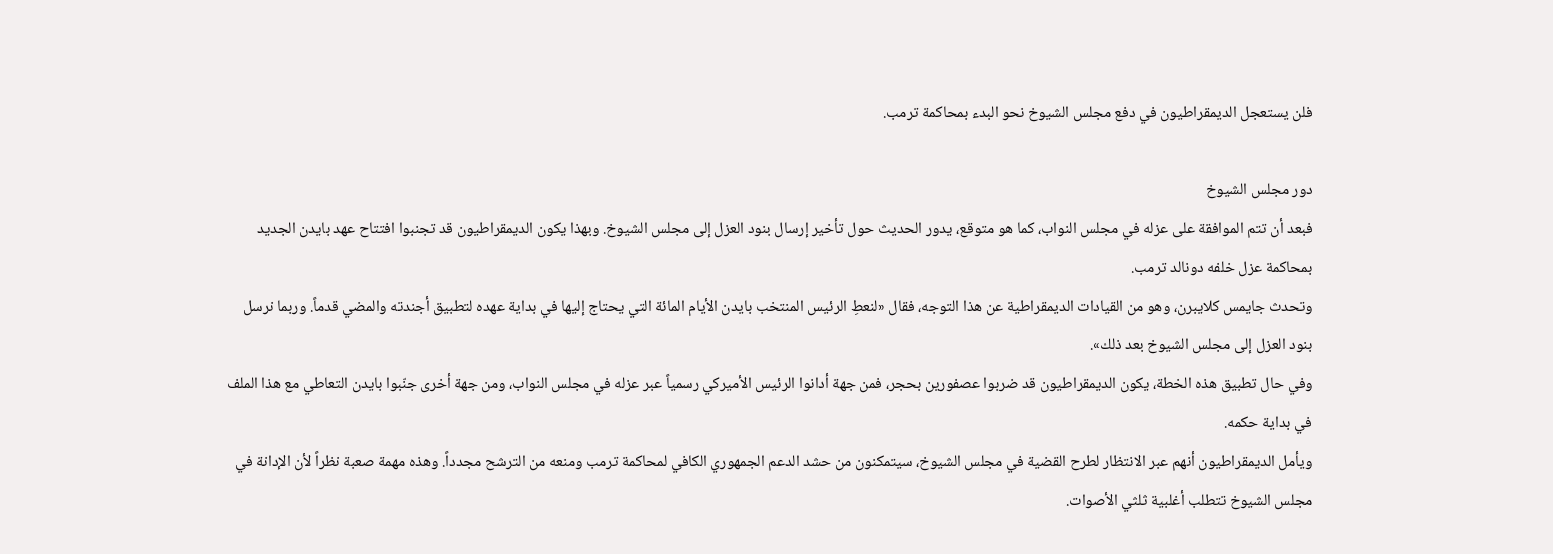فلن يستعجل الديمقراطيون في دفع مجلس الشيوخ نحو البدء بمحاكمة ترمب.

دور مجلس الشيوخ
فبعد أن تتم الموافقة على عزله في مجلس النواب، كما هو متوقع، يدور الحديث حول تأخير إرسال بنود العزل إلى مجلس الشيوخ. وبهذا يكون الديمقراطيون قد تجنبوا افتتاح عهد بايدن الجديد بمحاكمة عزل خلفه دونالد ترمب.
وتحدث جايمس كلايبرن، وهو من القيادات الديمقراطية عن هذا التوجه، فقال «لنعطِ الرئيس المنتخب بايدن الأيام المائة التي يحتاج إليها في بداية عهده لتطبيق أجندته والمضي قدماً. وربما نرسل بنود العزل إلى مجلس الشيوخ بعد ذلك».
وفي حال تطبيق هذه الخطة، يكون الديمقراطيون قد ضربوا عصفورين بحجر، فمن جهة أدانوا الرئيس الأميركي رسمياً عبر عزله في مجلس النواب، ومن جهة أخرى جنّبوا بايدن التعاطي مع هذا الملف في بداية حكمه.
ويأمل الديمقراطيون أنهم عبر الانتظار لطرح القضية في مجلس الشيوخ، سيتمكنون من حشد الدعم الجمهوري الكافي لمحاكمة ترمب ومنعه من الترشح مجدداً. وهذه مهمة صعبة نظراً لأن الإدانة في مجلس الشيوخ تتطلب أغلبية ثلثي الأصوات.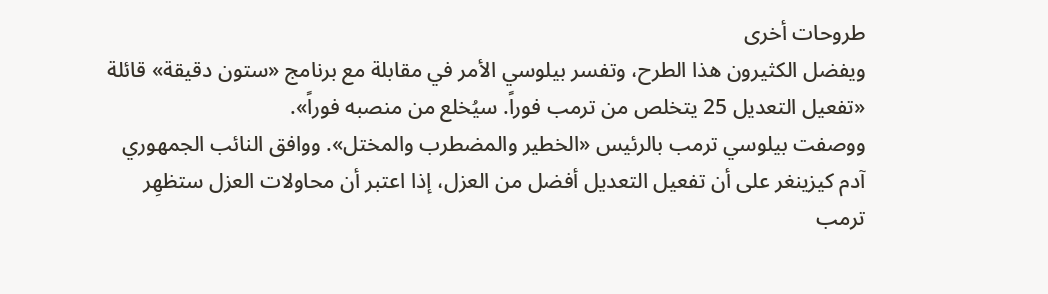طروحات أخرى
ويفضل الكثيرون هذا الطرح، وتفسر بيلوسي الأمر في مقابلة مع برنامج «ستون دقيقة» قائلة «تفعيل التعديل 25 يتخلص من ترمب فوراً. سيُخلع من منصبه فوراً».
ووصفت بيلوسي ترمب بالرئيس «الخطير والمضطرب والمختل». ووافق النائب الجمهوري آدم كيزينغر على أن تفعيل التعديل أفضل من العزل، إذا اعتبر أن محاولات العزل ستظهِر ترمب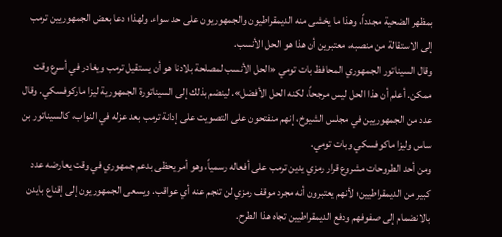بمظهر الضحية مجدداً، وهذا ما يخشى منه الديمقراطيون والجمهوريون على حد سواء. ولهذا؛ دعا بعض الجمهوريين ترمب إلى الاستقالة من منصبه، معتبرين أن هذا هو الحل الأنسب.
وقال السيناتور الجمهوري المحافظ بات تومي «الحل الأنسب لمصلحة بلادنا هو أن يستقيل ترمب ويغادر في أسرع وقت ممكن. أعلم أن هذا الحل ليس مرجحاً، لكنه الحل الأفضل». لينضم بذلك إلى السيناتورة الجمهورية ليزا ماركوفسكي. وقال عدد من الجمهوريين في مجلس الشيوخ، إنهم منفتحون على التصويت على إدانة ترمب بعد عزله في النواب، كالسيناتور بن ساس وليزا ماكوفسكي وبات تومي.
ومن أحد الطروحات مشروع قرار رمزي يدين ترمب على أفعاله رسمياً، وهو أمر يحظى بدعم جمهوري في وقت يعارضه عدد كبير من الديمقراطيين؛ لأنهم يعتبرون أنه مجرد موقف رمزي لن تنجم عنه أي عواقب. ويسعى الجمهوريون إلى إقناع بايدن بالانضمام إلى صفوفهم ودفع الديمقراطيين تجاه هذا الطرح.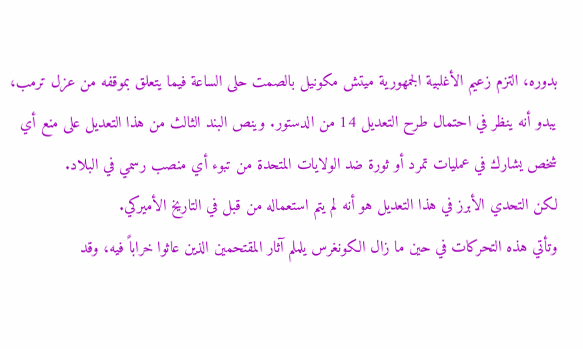بدوره، التزم زعيم الأغلبية الجمهورية ميتش مكونيل بالصمت حلى الساعة فيما يتعلق بموقفه من عزل ترمب، يبدو أنه ينظر في احتمال طرح التعديل 14 من الدستور. وينص البند الثالث من هذا التعديل على منع أي شخص يشارك في عمليات تمرد أو ثورة ضد الولايات المتحدة من تبوء أي منصب رسمي في البلاد.
لكن التحدي الأبرز في هذا التعديل هو أنه لم يتم استعماله من قبل في التاريخ الأميركي.
وتأتي هذه التحركات في حين ما زال الكونغرس يلملم آثار المقتحمين الذين عاثوا خراباً فيه، وقد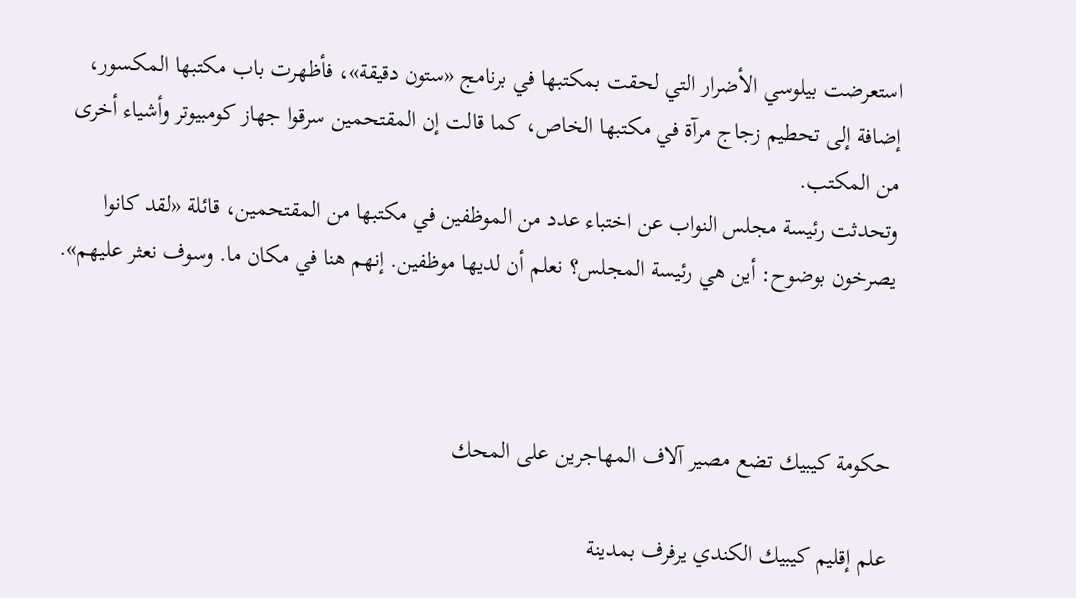استعرضت بيلوسي الأضرار التي لحقت بمكتبها في برنامج «ستون دقيقة»، فأظهرت باب مكتبها المكسور، إضافة إلى تحطيم زجاج مرآة في مكتبها الخاص، كما قالت إن المقتحمين سرقوا جهاز كومبيوتر وأشياء أخرى من المكتب.
وتحدثت رئيسة مجلس النواب عن اختباء عدد من الموظفين في مكتبها من المقتحمين، قائلة «لقد كانوا يصرخون بوضوح: أين هي رئيسة المجلس؟ نعلم أن لديها موظفين. إنهم هنا في مكان ما. وسوف نعثر عليهم».



حكومة كيبيك تضع مصير آلاف المهاجرين على المحك

علم إقليم كيبيك الكندي يرفرف بمدينة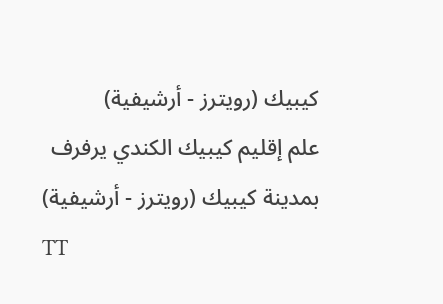كيبيك (رويترز - أرشيفية)
علم إقليم كيبيك الكندي يرفرف بمدينة كيبيك (رويترز - أرشيفية)
TT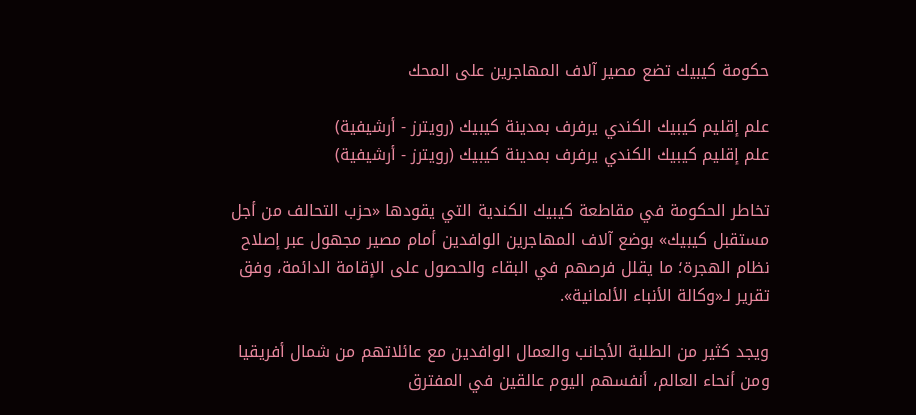حكومة كيبيك تضع مصير آلاف المهاجرين على المحك

علم إقليم كيبيك الكندي يرفرف بمدينة كيبيك (رويترز - أرشيفية)
علم إقليم كيبيك الكندي يرفرف بمدينة كيبيك (رويترز - أرشيفية)

تخاطر الحكومة في مقاطعة كيبيك الكندية التي يقودها «حزب التحالف من أجل مستقبل كيبيك» بوضع آلاف المهاجرين الوافدين أمام مصير مجهول عبر إصلاح نظام الهجرة؛ ما يقلل فرصهم في البقاء والحصول على الإقامة الدائمة، وفق تقرير لـ«وكالة الأنباء الألمانية».

ويجد كثير من الطلبة الأجانب والعمال الوافدين مع عائلاتهم من شمال أفريقيا ومن أنحاء العالم، أنفسهم اليوم عالقين في المفترق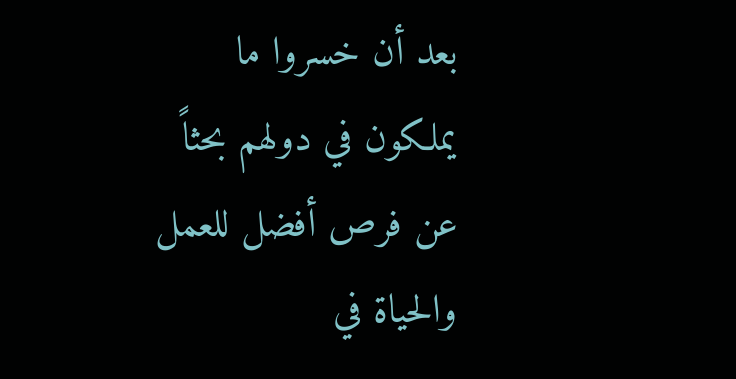بعد أن خسروا ما يملكون في دولهم بحثاً عن فرص أفضل للعمل والحياة في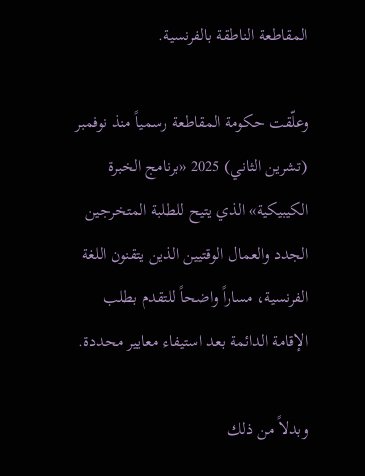المقاطعة الناطقة بالفرنسية.

وعلّقت حكومة المقاطعة رسمياً منذ نوفمبر (تشرين الثاني) 2025 «برنامج الخبرة الكيبيكية» الذي يتيح للطلبة المتخرجين الجدد والعمال الوقتيين الذين يتقنون اللغة الفرنسية، مساراً واضحاً للتقدم بطلب الإقامة الدائمة بعد استيفاء معايير محددة.

وبدلاً من ذلك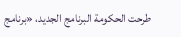طرحت الحكومة البرنامج الجديد، «برنامج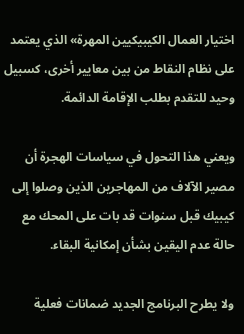اختيار العمال الكيبيكيين المهرة» الذي يعتمد على نظام النقاط من بين معايير أخرى، كسبيل وحيد للتقدم بطلب الإقامة الدائمة.

ويعني هذا التحول في سياسات الهجرة أن مصير الآلاف من المهاجرين الذين وصلوا إلى كيبيك قبل سنوات قد بات على المحك مع حالة عدم اليقين بشأن إمكانية البقاء.

ولا يطرح البرنامج الجديد ضمانات فعلية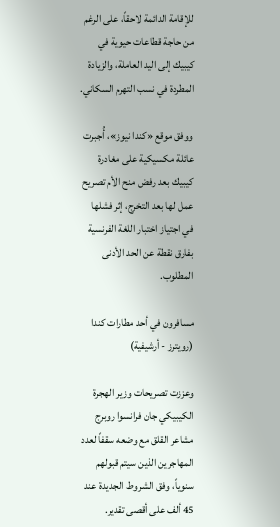للإقامة الدائمة لاحقاً، على الرغم من حاجة قطاعات حيوية في كيبيك إلى اليد العاملة، والزيادة المطردة في نسب التهرم السكاني.

ووفق موقع «كندا نيوز»، أُجبرت عائلة مكسيكية على مغادرة كيبيك بعد رفض منح الأم تصريح عمل لها بعد التخرج، إثر فشلها في اجتياز اختبار اللغة الفرنسية بفارق نقطة عن الحد الأدنى المطلوب.

مسافرون في أحد مطارات كندا (رويترز - أرشيفية)

وعززت تصريحات وزير الهجرة الكيبيكي جان فرانسوا روبرج مشاعر القلق مع وضعه سقفاً لعدد المهاجرين الذين سيتم قبولهم سنوياً، وفق الشروط الجديدة عند 45 ألف على أقصى تقدير.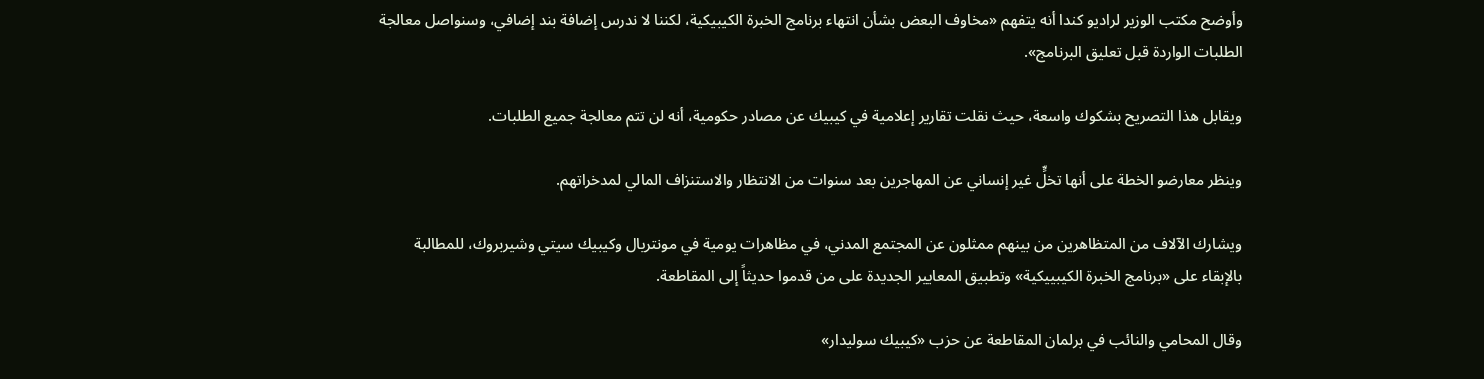وأوضح مكتب الوزير لراديو كندا أنه يتفهم «مخاوف البعض بشأن انتهاء برنامج الخبرة الكيبيكية، لكننا لا ندرس إضافة بند إضافي، وسنواصل معالجة الطلبات الواردة قبل تعليق البرنامج».

ويقابل هذا التصريح بشكوك واسعة، حيث نقلت تقارير إعلامية في كيبيك عن مصادر حكومية، أنه لن تتم معالجة جميع الطلبات.

وينظر معارضو الخطة على أنها تخلٍّ غير إنساني عن المهاجرين بعد سنوات من الانتظار والاستنزاف المالي لمدخراتهم.

ويشارك الآلاف من المتظاهرين من بينهم ممثلون عن المجتمع المدني، في مظاهرات يومية في مونتريال وكيبيك سيتي وشيربروك، للمطالبة بالإبقاء على «برنامج الخبرة الكيبييكية» وتطبيق المعايير الجديدة على من قدموا حديثاً إلى المقاطعة.

وقال المحامي والنائب في برلمان المقاطعة عن حزب «كيبيك سوليدار»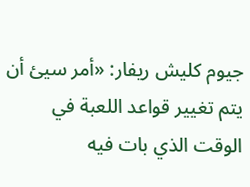جيوم كليش ريفار: «أمر سيئ أن يتم تغيير قواعد اللعبة في الوقت الذي بات فيه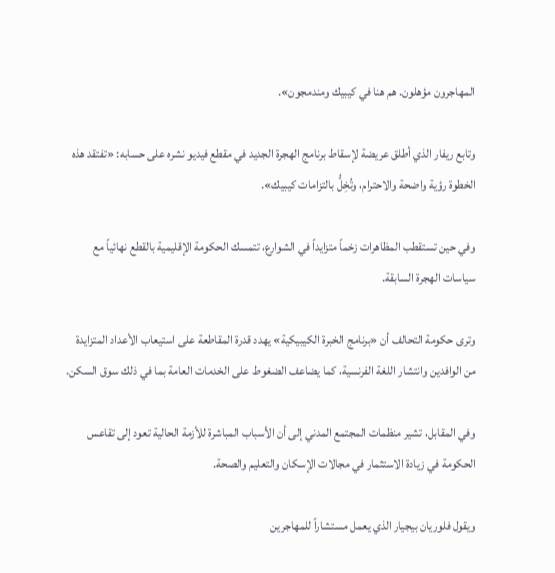المهاجرون مؤهلون. هم هنا في كيبيك ومندمجون».

وتابع ريفار الذي أطلق عريضة لإسقاط برنامج الهجرة الجديد في مقطع فيديو نشره على حسابه: «تفتقد هذه الخطوة رؤية واضحة والاحترام، وتُخِلُّ بالتزامات كيبيك».

وفي حين تستقطب المظاهرات زخماً متزايداً في الشوارع، تتمسك الحكومة الإقليمية بالقطع نهائياً مع سياسات الهجرة السابقة.

وترى حكومة التحالف أن «برنامج الخبرة الكيبيكية» يهدد قدرة المقاطعة على استيعاب الأعداد المتزايدة من الوافدين وانتشار اللغة الفرنسية، كما يضاعف الضغوط على الخدمات العامة بما في ذلك سوق السكن.

وفي المقابل، تشير منظمات المجتمع المدني إلى أن الأسباب المباشرة للأزمة الحالية تعود إلى تقاعس الحكومة في زيادة الاستثمار في مجالات الإسكان والتعليم والصحة.

ويقول فلوريان بيجيار الذي يعمل مستشاراً للمهاجرين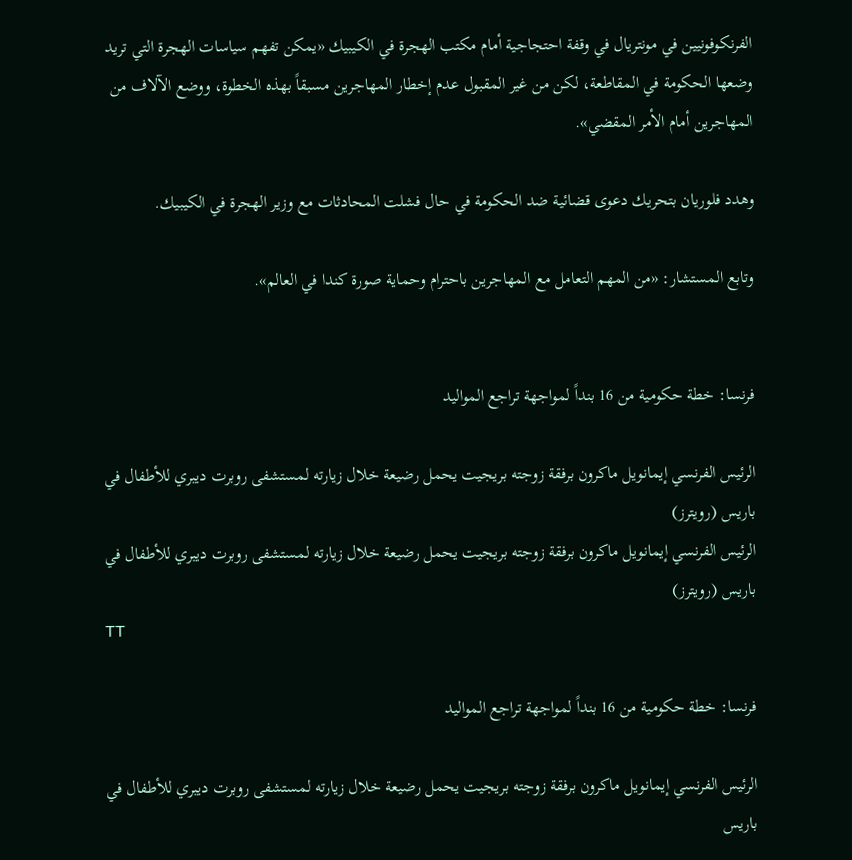الفرنكوفونيين في مونتريال في وقفة احتجاجية أمام مكتب الهجرة في الكيبيك «يمكن تفهم سياسات الهجرة التي تريد وضعها الحكومة في المقاطعة، لكن من غير المقبول عدم إخطار المهاجرين مسبقاً بهذه الخطوة، ووضع الآلاف من المهاجرين أمام الأمر المقضي».

وهدد فلوريان بتحريك دعوى قضائية ضد الحكومة في حال فشلت المحادثات مع وزير الهجرة في الكيبيك.

وتابع المستشار: «من المهم التعامل مع المهاجرين باحترام وحماية صورة كندا في العالم».


فرنسا: خطة حكومية من 16 بنداً لمواجهة تراجع المواليد

الرئيس الفرنسي إيمانويل ماكرون برفقة زوجته بريجيت يحمل رضيعة خلال زيارته لمستشفى روبرت ديبري للأطفال في باريس (رويترز)
الرئيس الفرنسي إيمانويل ماكرون برفقة زوجته بريجيت يحمل رضيعة خلال زيارته لمستشفى روبرت ديبري للأطفال في باريس (رويترز)
TT

فرنسا: خطة حكومية من 16 بنداً لمواجهة تراجع المواليد

الرئيس الفرنسي إيمانويل ماكرون برفقة زوجته بريجيت يحمل رضيعة خلال زيارته لمستشفى روبرت ديبري للأطفال في باريس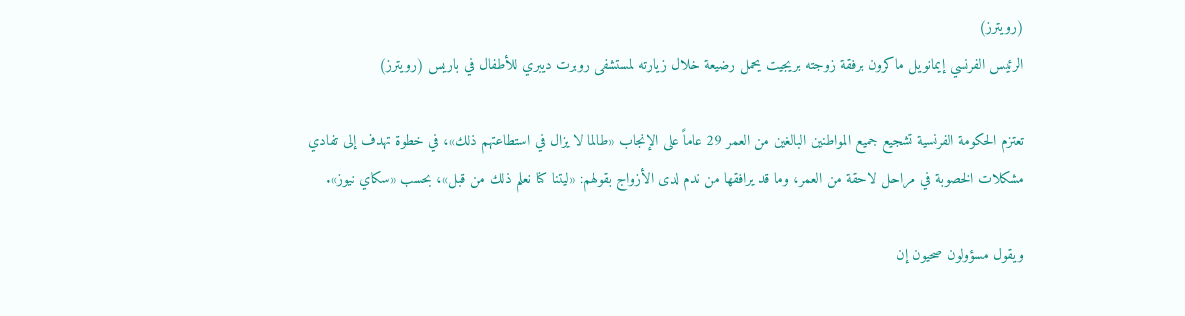(رويترز)
الرئيس الفرنسي إيمانويل ماكرون برفقة زوجته بريجيت يحمل رضيعة خلال زيارته لمستشفى روبرت ديبري للأطفال في باريس (رويترز)

تعتزم الحكومة الفرنسية تشجيع جميع المواطنين البالغين من العمر 29 عاماً على الإنجاب «طالما لا يزال في استطاعتهم ذلك»، في خطوة تهدف إلى تفادي مشكلات الخصوبة في مراحل لاحقة من العمر، وما قد يرافقها من ندم لدى الأزواج بقولهم: «ليتنا كنا نعلم ذلك من قبل»، بحسب «سكاي نيوز».

ويقول مسؤولون صحيون إن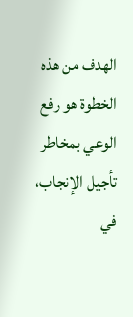الهدف من هذه الخطوة هو رفع الوعي بمخاطر تأجيل الإنجاب، في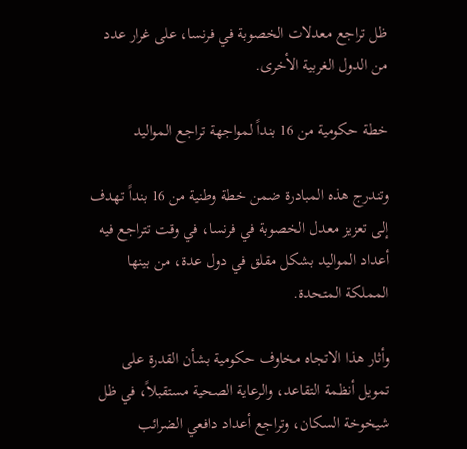ظل تراجع معدلات الخصوبة في فرنسا، على غرار عدد من الدول الغربية الأخرى.

خطة حكومية من 16 بنداً لمواجهة تراجع المواليد

وتندرج هذه المبادرة ضمن خطة وطنية من 16 بنداً تهدف إلى تعزيز معدل الخصوبة في فرنسا، في وقت تتراجع فيه أعداد المواليد بشكل مقلق في دول عدة، من بينها المملكة المتحدة.

وأثار هذا الاتجاه مخاوف حكومية بشأن القدرة على تمويل أنظمة التقاعد، والرعاية الصحية مستقبلاً، في ظل شيخوخة السكان، وتراجع أعداد دافعي الضرائب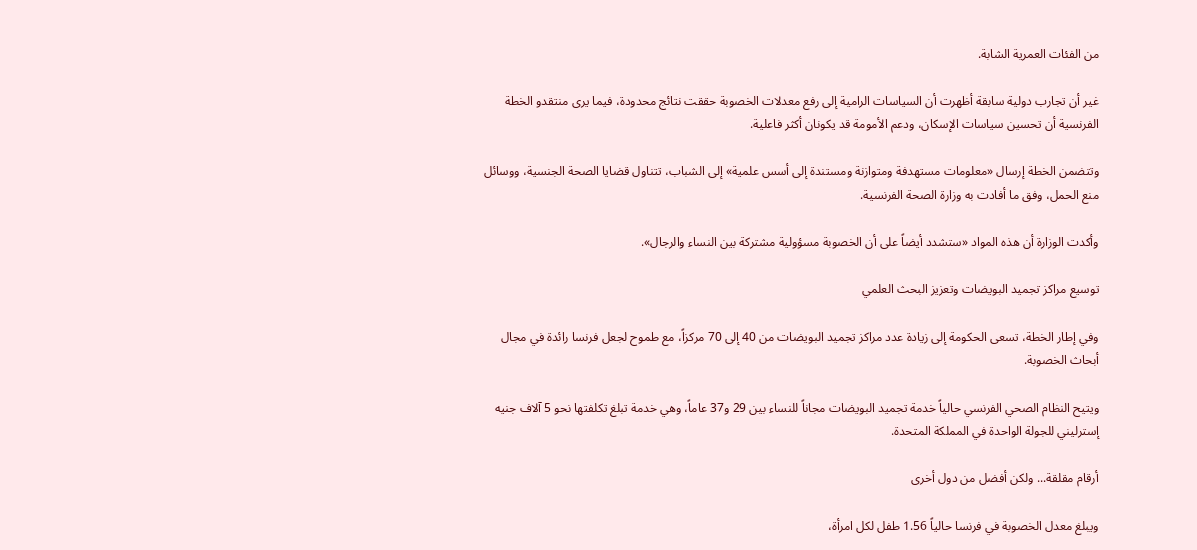من الفئات العمرية الشابة.

غير أن تجارب دولية سابقة أظهرت أن السياسات الرامية إلى رفع معدلات الخصوبة حققت نتائج محدودة، فيما يرى منتقدو الخطة الفرنسية أن تحسين سياسات الإسكان، ودعم الأمومة قد يكونان أكثر فاعلية.

وتتضمن الخطة إرسال «معلومات مستهدفة ومتوازنة ومستندة إلى أسس علمية» إلى الشباب، تتناول قضايا الصحة الجنسية، ووسائل منع الحمل، وفق ما أفادت به وزارة الصحة الفرنسية.

وأكدت الوزارة أن هذه المواد «ستشدد أيضاً على أن الخصوبة مسؤولية مشتركة بين النساء والرجال».

توسيع مراكز تجميد البويضات وتعزيز البحث العلمي

وفي إطار الخطة، تسعى الحكومة إلى زيادة عدد مراكز تجميد البويضات من 40 إلى 70 مركزاً، مع طموح لجعل فرنسا رائدة في مجال أبحاث الخصوبة.

ويتيح النظام الصحي الفرنسي حالياً خدمة تجميد البويضات مجاناً للنساء بين 29 و37 عاماً، وهي خدمة تبلغ تكلفتها نحو 5 آلاف جنيه إسترليني للجولة الواحدة في المملكة المتحدة.

أرقام مقلقة... ولكن أفضل من دول أخرى

ويبلغ معدل الخصوبة في فرنسا حالياً 1.56 طفل لكل امرأة،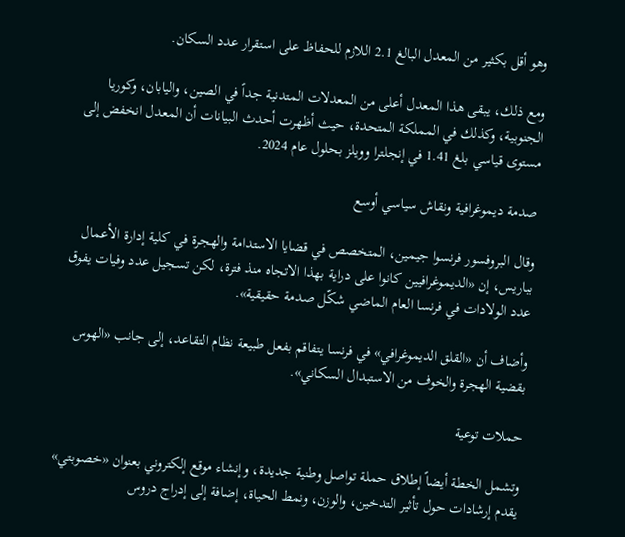وهو أقل بكثير من المعدل البالغ 2.1 اللازم للحفاظ على استقرار عدد السكان.

ومع ذلك، يبقى هذا المعدل أعلى من المعدلات المتدنية جداً في الصين، واليابان، وكوريا الجنوبية، وكذلك في المملكة المتحدة، حيث أظهرت أحدث البيانات أن المعدل انخفض إلى مستوى قياسي بلغ 1.41 في إنجلترا وويلز بحلول عام 2024.

صدمة ديموغرافية ونقاش سياسي أوسع

وقال البروفسور فرنسوا جيمين، المتخصص في قضايا الاستدامة والهجرة في كلية إدارة الأعمال بباريس، إن «الديموغرافيين كانوا على دراية بهذا الاتجاه منذ فترة، لكن تسجيل عدد وفيات يفوق عدد الولادات في فرنسا العام الماضي شكّل صدمة حقيقية».

وأضاف أن «القلق الديموغرافي» في فرنسا يتفاقم بفعل طبيعة نظام التقاعد، إلى جانب «الهوس بقضية الهجرة والخوف من الاستبدال السكاني».

حملات توعية

وتشمل الخطة أيضاً إطلاق حملة تواصل وطنية جديدة، وإنشاء موقع إلكتروني بعنوان «خصوبتي» يقدم إرشادات حول تأثير التدخين، والوزن، ونمط الحياة، إضافة إلى إدراج دروس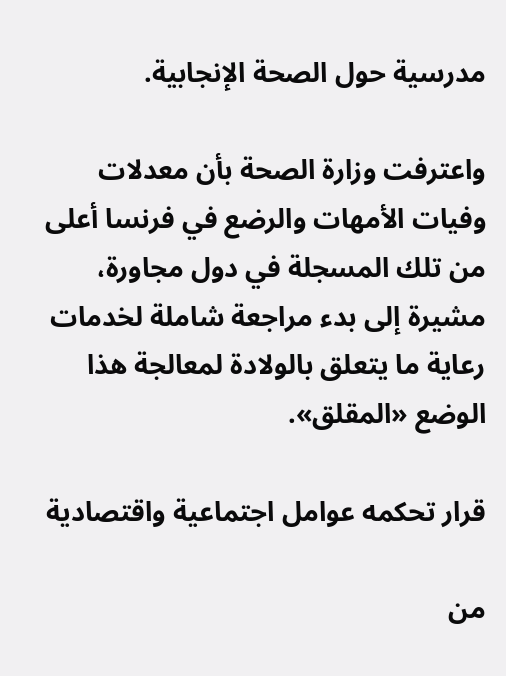مدرسية حول الصحة الإنجابية.

واعترفت وزارة الصحة بأن معدلات وفيات الأمهات والرضع في فرنسا أعلى من تلك المسجلة في دول مجاورة، مشيرة إلى بدء مراجعة شاملة لخدمات رعاية ما يتعلق بالولادة لمعالجة هذا الوضع «المقلق».

قرار تحكمه عوامل اجتماعية واقتصادية

من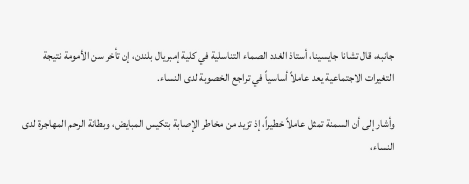جانبه، قال تشانا جايسينا، أستاذ الغدد الصماء التناسلية في كلية إمبريال بلندن، إن تأخر سن الأمومة نتيجة التغيرات الاجتماعية يعد عاملاً أساسياً في تراجع الخصوبة لدى النساء.

وأشار إلى أن السمنة تمثل عاملاً خطيراً، إذ تزيد من مخاطر الإصابة بتكيس المبايض، وبطانة الرحم المهاجرة لدى النساء،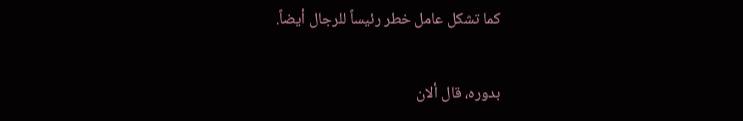كما تشكل عامل خطر رئيساً للرجال أيضاً.

بدوره، قال ألان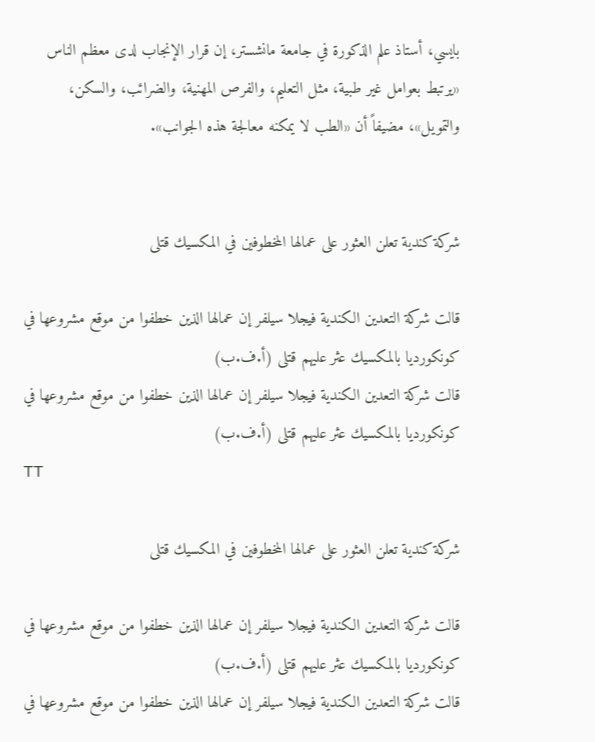بايسي، أستاذ علم الذكورة في جامعة مانشستر، إن قرار الإنجاب لدى معظم الناس «يرتبط بعوامل غير طبية، مثل التعليم، والفرص المهنية، والضرائب، والسكن، والتمويل»، مضيفاً أن «الطب لا يمكنه معالجة هذه الجوانب».


شركة كندية تعلن العثور على عمالها المخطوفين في المكسيك قتلى

قالت شركة التعدين الكندية فيجلا سيلفر إن عمالها الذين خطفوا من ‌موقع ‌مشروعها ‌في كونكورديا بالمكسيك عثر ‌عليهم قتلى (أ.ف.ب)
قالت شركة التعدين الكندية فيجلا سيلفر إن عمالها الذين خطفوا من ‌موقع ‌مشروعها ‌في كونكورديا بالمكسيك عثر ‌عليهم قتلى (أ.ف.ب)
TT

شركة كندية تعلن العثور على عمالها المخطوفين في المكسيك قتلى

قالت شركة التعدين الكندية فيجلا سيلفر إن عمالها الذين خطفوا من ‌موقع ‌مشروعها ‌في كونكورديا بالمكسيك عثر ‌عليهم قتلى (أ.ف.ب)
قالت شركة التعدين الكندية فيجلا سيلفر إن عمالها الذين خطفوا من ‌موقع ‌مشروعها ‌في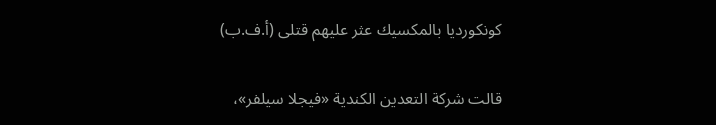كونكورديا بالمكسيك عثر ‌عليهم قتلى (أ.ف.ب)

قالت شركة التعدين الكندية «فيجلا سيلفر»،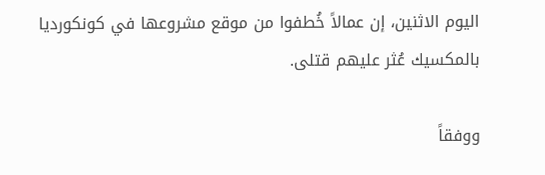اليوم الاثنين، إن عمالاً خُطفوا من ‌موقع ‌مشروعها ‌في كونكورديا بالمكسيك عُثر ‌عليهم قتلى.

ووفقاً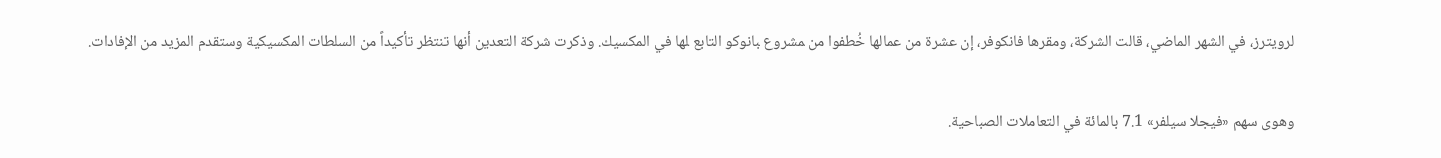لرويترز، في الشهر الماضي، قالت الشركة، ومقرها فانكوفر، إن عشرة من عمالها خُطفوا ‌من ‍مشروع ‍بانوكو التابع ‍لها في المكسيك. وذكرت شركة التعدين أنها تنتظر تأكيداً من السلطات المكسيكية وستقدم المزيد من الإفادات.

وهوى سهم «فيجلا سيلفر» 7.1 بالمائة في التعاملات الصباحية.